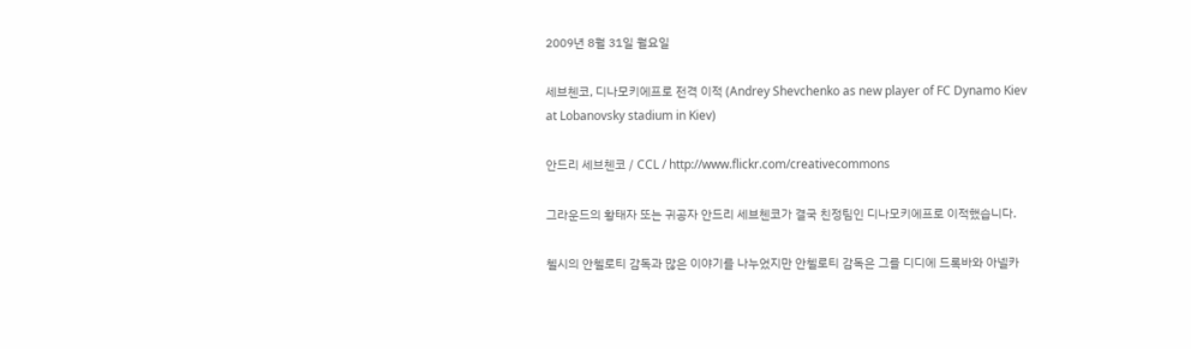2009년 8월 31일 월요일

세브첸코, 디나모키에프로 전격 이적 (Andrey Shevchenko as new player of FC Dynamo Kiev at Lobanovsky stadium in Kiev)

안드리 세브첸코 / CCL / http://www.flickr.com/creativecommons

그라운드의 황태자 또는 귀공자 안드리 세브첸코가 결국 친정팀인 디나모키에프로 이적했습니다.

첼시의 안첼로티 감독과 많은 이야기를 나누었지만 안첼로티 감독은 그를 디디에 드록바와 아넬카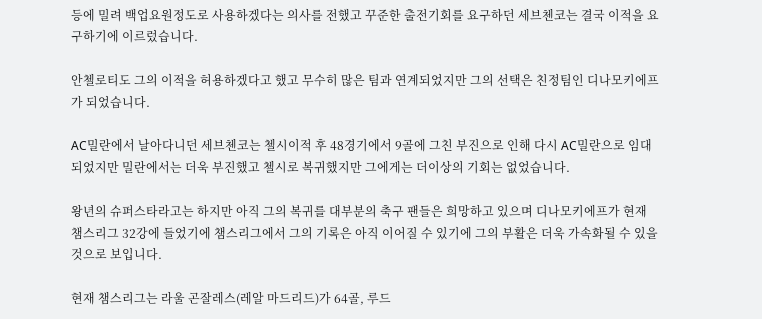등에 밀려 백업요원정도로 사용하겠다는 의사를 전했고 꾸준한 출전기회를 요구하던 세브첸코는 결국 이적을 요구하기에 이르렀습니다.

안첼로티도 그의 이적을 허용하겠다고 했고 무수히 많은 팀과 연계되었지만 그의 선택은 친정팀인 디나모키에프가 되었습니다.

AC밀란에서 날아다니던 세브첸코는 첼시이적 후 48경기에서 9골에 그친 부진으로 인해 다시 AC밀란으로 임대되었지만 밀란에서는 더욱 부진했고 첼시로 복귀했지만 그에게는 더이상의 기회는 없었습니다.

왕년의 슈퍼스타라고는 하지만 아직 그의 복귀를 대부분의 축구 팬들은 희망하고 있으며 디나모키에프가 현재 챔스리그 32강에 들었기에 챔스리그에서 그의 기록은 아직 이어질 수 있기에 그의 부활은 더욱 가속화될 수 있을 것으로 보입니다.

현재 챔스리그는 라울 곤잘레스(레알 마드리드)가 64골, 루드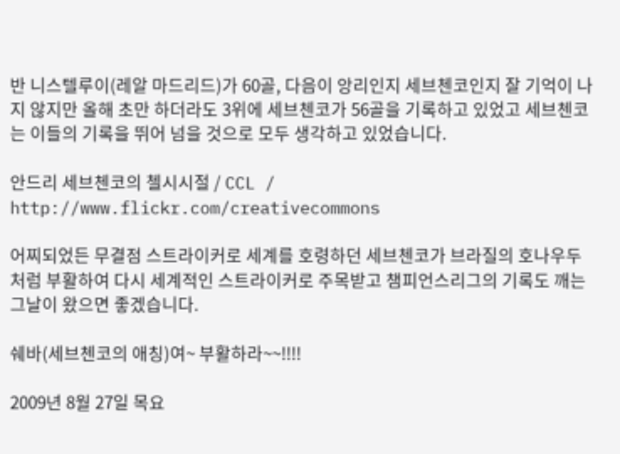반 니스텔루이(레알 마드리드)가 60골, 다음이 앙리인지 세브첸코인지 잘 기억이 나지 않지만 올해 초만 하더라도 3위에 세브첸코가 56골을 기록하고 있었고 세브첸코는 이들의 기록을 뛰어 넘을 것으로 모두 생각하고 있었습니다.

안드리 세브첸코의 첼시시절 / CCL / http://www.flickr.com/creativecommons

어찌되었든 무결점 스트라이커로 세계를 호령하던 세브첸코가 브라질의 호나우두처럼 부활하여 다시 세계적인 스트라이커로 주목받고 챔피언스리그의 기록도 깨는 그날이 왔으면 좋겠습니다.

쉐바(세브첸코의 애칭)여~ 부활하라~~!!!!

2009년 8월 27일 목요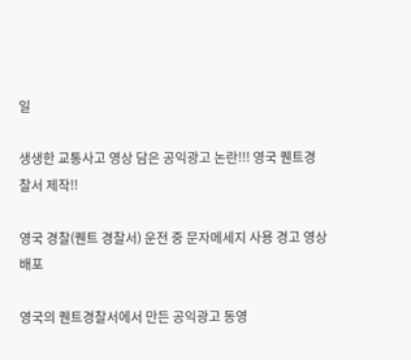일

생생한 교통사고 영상 담은 공익광고 논란!!! 영국 퀜트경찰서 제작!!

영국 경찰(퀜트 경찰서) 운전 중 문자메세지 사용 경고 영상 배포

영국의 퀜트경찰서에서 만든 공익광고 동영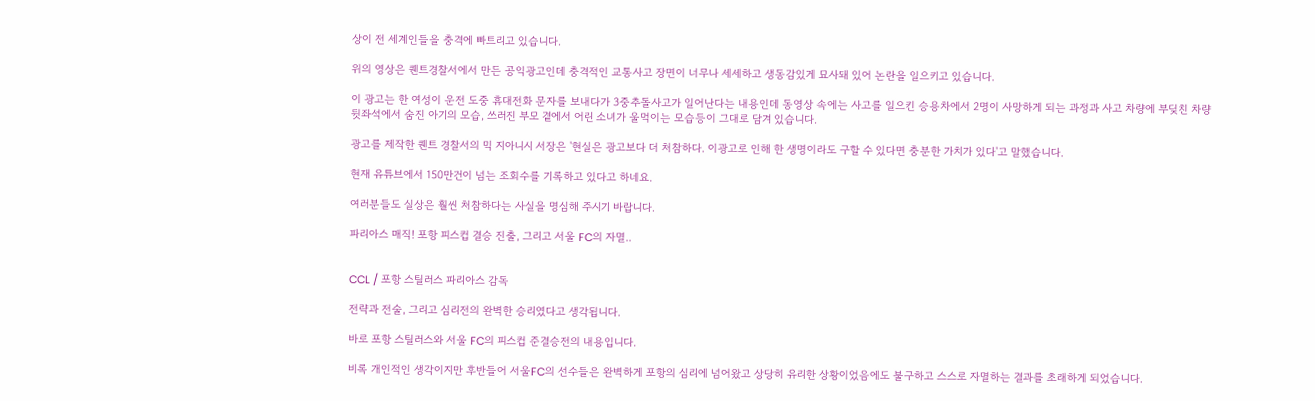상이 전 세계인들을 충격에 빠트리고 있습니다.

위의 영상은 퀜트경찰서에서 만든 공익광고인데 충격적인 교통사고 장면이 너무나 세세하고 생동감있게 묘사돼 있어 논란을 일으키고 있습니다.

이 광고는 한 여성이 운전 도중 휴대전화 문자를 보내다가 3중추돌사고가 일어난다는 내용인데 동영상 속에는 사고를 일으킨 승용차에서 2명이 사망하게 되는 과정과 사고 차량에 부딪친 차량 뒷좌석에서 숨진 아기의 모습, 쓰러진 부모 곁에서 어린 소녀가 울먹이는 모습등이 그대로 담겨 있습니다.

광고를 제작한 퀜트 경찰서의 믹 지아니시 서장은 '현실은 광고보다 더 처참하다. 이광고로 인해 한 생명이라도 구할 수 있다면 충분한 가치가 있다'고 말했습니다.

현재 유튜브에서 150만건이 넘는 조회수를 기록하고 있다고 하네요.

여러분들도 실상은 훨씬 처참하다는 사실을 명심해 주시기 바랍니다.

파리아스 매직! 포항 피스컵 결승 진출, 그리고 서울 FC의 자멸..


CCL / 포항 스틸러스 파리아스 감독

전략과 전술, 그리고 심리전의 완벽한 승리였다고 생각됩니다.

바로 포항 스틸러스와 서울 FC의 피스컵 준결승전의 내용입니다.

비록 개인적인 생각이지만 후반들어 서울FC의 선수들은 완벽하게 포항의 심리에 넘어왔고 상당히 유리한 상황이었음에도 불구하고 스스로 자멸하는 결과를 초래하게 되었습니다.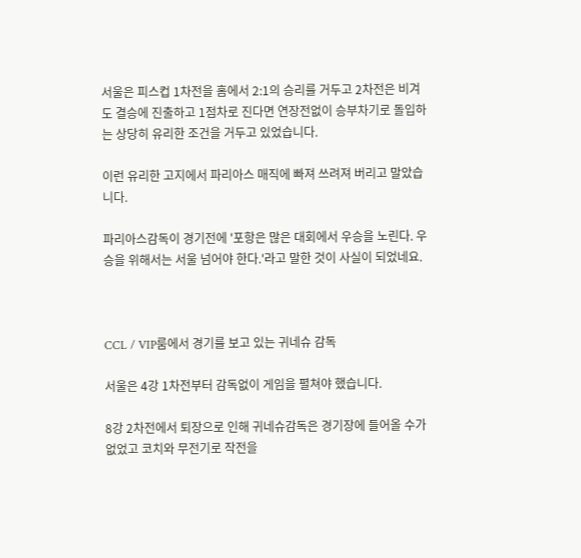서울은 피스컵 1차전을 홈에서 2:1의 승리를 거두고 2차전은 비겨도 결승에 진출하고 1점차로 진다면 연장전없이 승부차기로 돌입하는 상당히 유리한 조건을 거두고 있었습니다.

이런 유리한 고지에서 파리아스 매직에 빠져 쓰려져 버리고 말았습니다.

파리아스감독이 경기전에 '포항은 많은 대회에서 우승을 노린다. 우승을 위해서는 서울 넘어야 한다.'라고 말한 것이 사실이 되었네요.



CCL / VIP룸에서 경기를 보고 있는 귀네슈 감독

서울은 4강 1차전부터 감독없이 게임을 펼쳐야 했습니다.

8강 2차전에서 퇴장으로 인해 귀네슈감독은 경기장에 들어올 수가 없었고 코치와 무전기로 작전을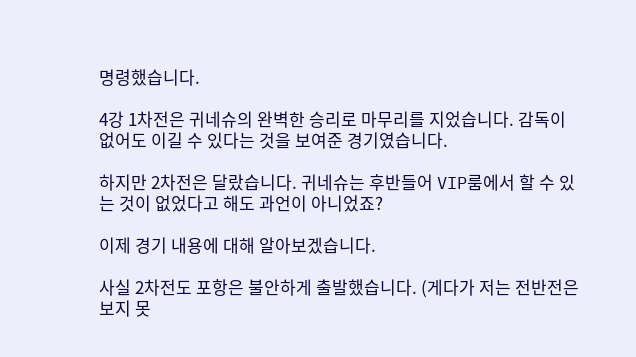명령했습니다.

4강 1차전은 귀네슈의 완벽한 승리로 마무리를 지었습니다. 감독이 없어도 이길 수 있다는 것을 보여준 경기였습니다.

하지만 2차전은 달랐습니다. 귀네슈는 후반들어 VIP룸에서 할 수 있는 것이 없었다고 해도 과언이 아니었죠?

이제 경기 내용에 대해 알아보겠습니다.

사실 2차전도 포항은 불안하게 출발했습니다. (게다가 저는 전반전은 보지 못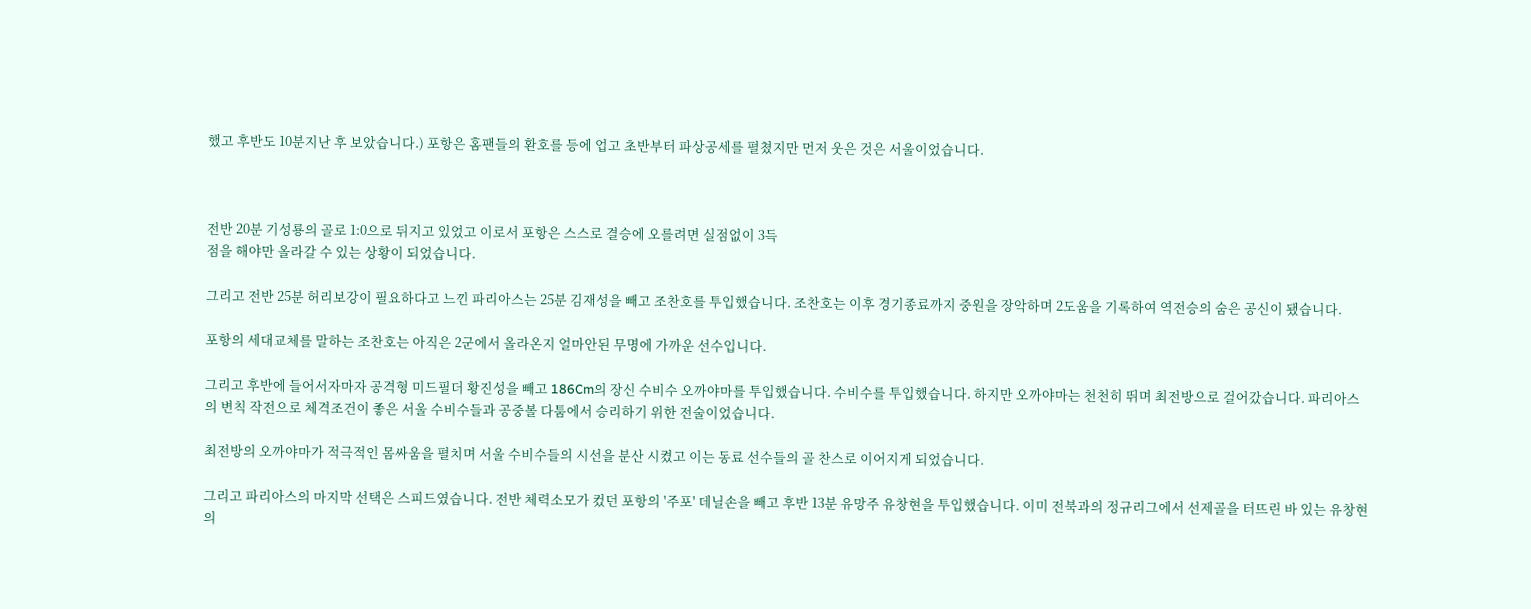했고 후반도 10분지난 후 보았습니다.) 포항은 홈팬들의 환호를 등에 업고 초반부터 파상공세를 펼쳤지만 먼저 웃은 것은 서울이었습니다.



전반 20분 기성룡의 골로 1:0으로 뒤지고 있었고 이로서 포항은 스스로 결승에 오를려면 실점없이 3득
점을 해야만 올라갈 수 있는 상황이 되었습니다.

그리고 전반 25분 허리보강이 필요하다고 느낀 파리아스는 25분 김재성을 빼고 조찬호를 투입했습니다. 조찬호는 이후 경기종료까지 중원을 장악하며 2도움을 기록하여 역전승의 숨은 공신이 됐습니다.

포항의 세대교체를 말하는 조찬호는 아직은 2군에서 올라온지 얼마안된 무명에 가까운 선수입니다.

그리고 후반에 들어서자마자 공격형 미드필더 황진성을 빼고 186Cm의 장신 수비수 오까야마를 투입했습니다. 수비수를 투입했습니다. 하지만 오까야마는 천천히 뛰며 최전방으로 걸어갔습니다. 파리아스의 변칙 작전으로 체격조건이 좋은 서울 수비수들과 공중볼 다툼에서 승리하기 위한 전술이었습니다.

최전방의 오까야마가 적극적인 몸싸움을 펼치며 서울 수비수들의 시선을 분산 시켰고 이는 동료 선수들의 골 찬스로 이어지게 되었습니다.

그리고 파리아스의 마지막 선택은 스피드였습니다. 전반 체력소모가 컸던 포항의 '주포' 데닐손을 빼고 후반 13분 유망주 유창현을 투입했습니다. 이미 전북과의 정규리그에서 선제골을 터뜨린 바 있는 유창현의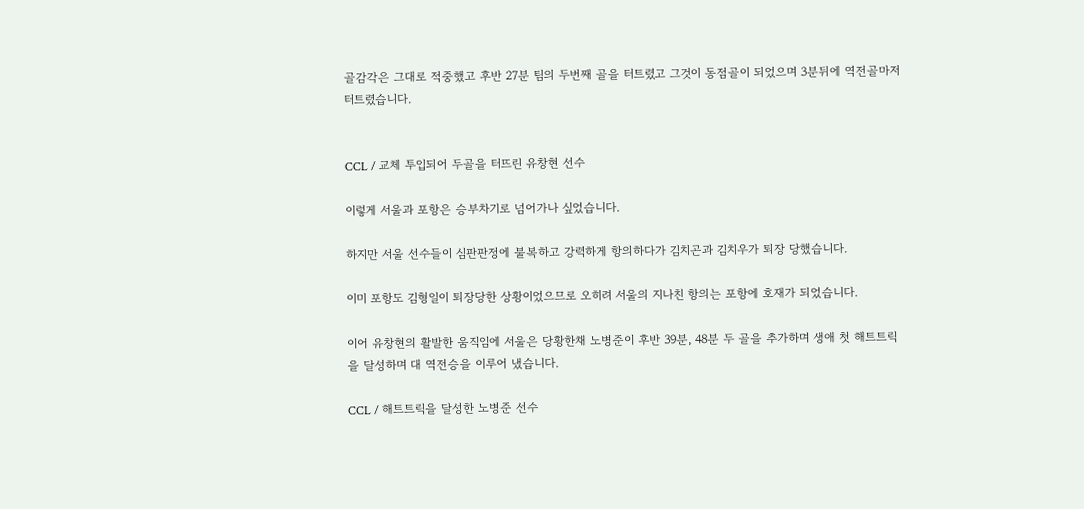골감각은 그대로 적중했고 후반 27분 팀의 두번째 골을 터트렸고 그것이 동점골이 되었으며 3분뒤에 역전골마저 터트렸습니다.


CCL / 교체 투입되어 두골을 터뜨린 유창현 선수

이렇게 서울과 포항은 승부차기로 넘어가나 싶었습니다.

하지만 서울 선수들이 심판판정에 불복하고 강력하게 항의하다가 김치곤과 김치우가 퇴장 당했습니다.

이미 포항도 김형일이 퇴장당한 상황이었으므로 오히려 서울의 지나친 항의는 포항에 호재가 되었습니다.

이어 유창현의 활발한 움직임에 서울은 당황한채 노병준이 후반 39분, 48분 두 골을 추가하며 생애 첫 해트트릭을 달성하며 대 역전승을 이루어 냈습니다.

CCL / 해트트릭을 달성한 노병준 선수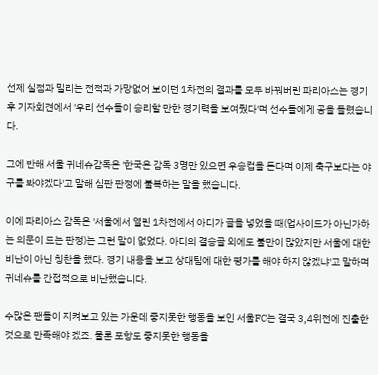선제 실점과 밀리는 전적과 가망없어 보이던 1차전의 결과를 모두 바꿔버린 파리아스는 경기 후 기자회견에서 '우리 선수들이 승리할 만한 경기력을 보여줬다'며 선수들에게 공을 돌렸습니다.

그에 반해 서울 귀네슈감독은 '한국은 감독 3명만 있으면 우승컵을 든다며 이제 축구보다는 야구를 봐야겠다'고 말해 심판 판정에 불복하는 말을 했습니다.

이에 파리아스 감독은 '서울에서 열린 1차전에서 아디가 골을 넣었을 때(업사이드가 아닌가하는 의문이 드는 판정)는 그런 말이 없었다. 아디의 결승골 외에도 불만이 많았지만 서울에 대한 비난이 아닌 칭찬을 했다. 경기 내용을 보고 상대팀에 대한 평가를 해야 하지 않겠냐'고 말하며 귀네슈를 간접적으로 비난했습니다.

수많은 팬들이 지켜보고 있는 가운데 좋지못한 행동을 보인 서울FC는 결국 3,4위전에 진출한 것으로 만족해야 겠죠. 물론 포항도 좋지못한 행동을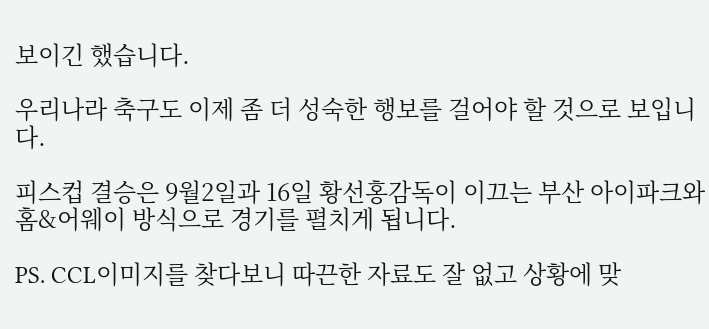보이긴 했습니다.

우리나라 축구도 이제 좀 더 성숙한 행보를 걸어야 할 것으로 보입니다.

피스컵 결승은 9월2일과 16일 황선홍감독이 이끄는 부산 아이파크와 홈&어웨이 방식으로 경기를 펼치게 됩니다.

PS. CCL이미지를 찾다보니 따끈한 자료도 잘 없고 상황에 맞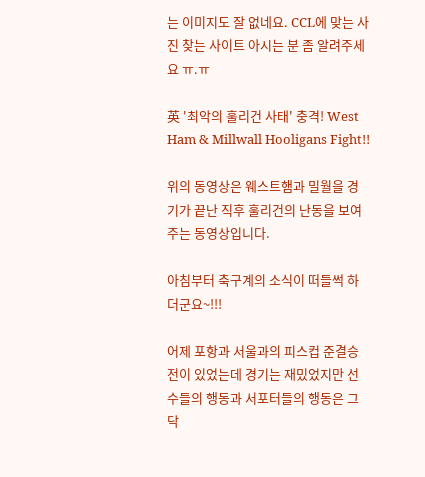는 이미지도 잘 없네요. CCL에 맞는 사진 찾는 사이트 아시는 분 좀 알려주세요 ㅠ.ㅠ

英 '최악의 훌리건 사태' 충격! West Ham & Millwall Hooligans Fight!!

위의 동영상은 웨스트햄과 밀월을 경기가 끝난 직후 훌리건의 난동을 보여주는 동영상입니다.

아침부터 축구계의 소식이 떠들썩 하더군요~!!!

어제 포항과 서울과의 피스컵 준결승전이 있었는데 경기는 재밌었지만 선수들의 행동과 서포터들의 행동은 그닥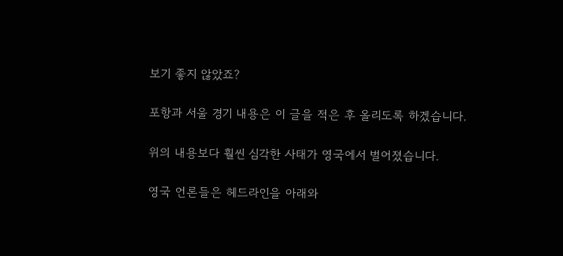보기 좋지 않았죠?

포항과 서울 경기 내용은 이 글을 적은 후 올리도록 하겠습니다.

위의 내용보다 훨씬 심각한 사태가 영국에서 벌어졌습니다.

영국 언론들은 헤드라인을 아래와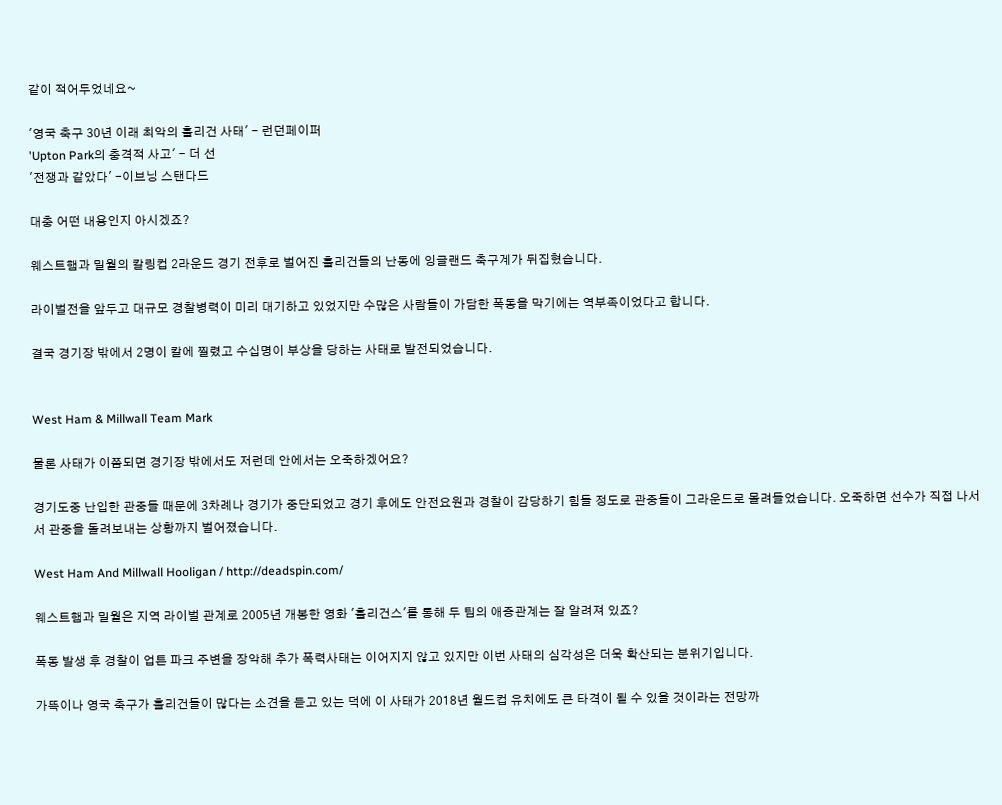같이 적어두었네요~

'영국 축구 30년 이래 최악의 훌리건 사태' - 런던페이퍼
'Upton Park의 충격적 사고' - 더 선
'전쟁과 같았다' -이브닝 스탠다드

대충 어떤 내용인지 아시겠죠?

웨스트햄과 밀월의 칼링컵 2라운드 경기 전후로 벌어진 훌리건들의 난동에 잉글랜드 축구계가 뒤집혔습니다.

라이벌전을 앞두고 대규모 경찰병력이 미리 대기하고 있었지만 수많은 사람들이 가담한 폭동을 막기에는 역부족이었다고 합니다.

결국 경기장 밖에서 2명이 칼에 찔렸고 수십명이 부상을 당하는 사태로 발전되었습니다.


West Ham & Millwall Team Mark

물론 사태가 이쯤되면 경기장 밖에서도 저런데 안에서는 오죽하겠어요?

경기도중 난입한 관중들 때문에 3차례나 경기가 중단되었고 경기 후에도 안전요원과 경찰이 감당하기 힘들 정도로 관중들이 그라운드로 몰려들었습니다. 오죽하면 선수가 직접 나서서 관중을 돌려보내는 상황까지 벌어졌습니다.

West Ham And Millwall Hooligan / http://deadspin.com/

웨스트햄과 밀월은 지역 라이벌 관계로 2005년 개봉한 영화 '훌리건스'를 통해 두 팀의 애증관계는 잘 알려져 있죠?

폭동 발생 후 경찰이 업튼 파크 주변을 장악해 추가 폭력사태는 이어지지 않고 있지만 이번 사태의 심각성은 더욱 확산되는 분위기입니다.

가뜩이나 영국 축구가 훌리건들이 많다는 소견을 듣고 있는 덕에 이 사태가 2018년 월드컵 유치에도 큰 타격이 될 수 있을 것이라는 전망까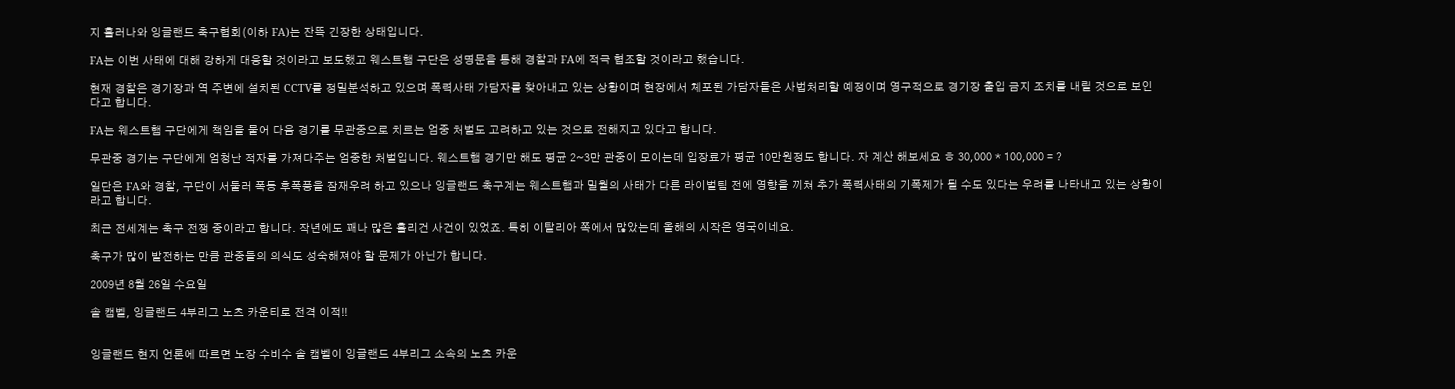지 흘러나와 잉글랜드 축구협회(이하 FA)는 잔뜩 긴장한 상태입니다.

FA는 이번 사태에 대해 강하게 대응할 것이라고 보도했고 웨스트햄 구단은 성명문을 통해 경찰과 FA에 적극 협조할 것이라고 했습니다.

현재 경찰은 경기장과 역 주변에 설치된 CCTV를 정밀분석하고 있으며 폭력사태 가담자를 찾아내고 있는 상황이며 현장에서 체포된 가담자들은 사법처리할 예정이며 영구적으로 경기장 출입 금지 조치를 내릴 것으로 보인다고 합니다.

FA는 웨스트햄 구단에게 책임을 물어 다음 경기를 무관중으로 치르는 엄중 처벌도 고려하고 있는 것으로 전해지고 있다고 합니다.

무관중 경기는 구단에게 엄청난 적자를 가져다주는 엄중한 처벌입니다. 웨스트햄 경기만 해도 평균 2~3만 관중이 모이는데 입장료가 평균 10만원정도 합니다. 자 계산 해보세요 ㅎ 30,000 * 100,000 = ?

일단은 FA와 경찰, 구단이 서둘러 폭동 후폭풍을 잠재우려 하고 있으나 잉글랜드 축구계는 웨스트햄과 밀월의 사태가 다른 라이벌팀 전에 영향을 끼쳐 추가 폭력사태의 기폭제가 될 수도 있다는 우려를 나타내고 있는 상황이라고 합니다.

최근 전세계는 축구 전쟁 중이라고 합니다. 작년에도 꽤나 많은 훌리건 사건이 있었죠. 특히 이탈리아 쪽에서 많았는데 올해의 시작은 영국이네요.

축구가 많이 발전하는 만큼 관중들의 의식도 성숙해져야 할 문제가 아닌가 합니다.

2009년 8월 26일 수요일

솔 캠벨, 잉글랜드 4부리그 노츠 카운티로 전격 이적!!


잉글랜드 현지 언론에 따르면 노장 수비수 솔 캠벨이 잉글랜드 4부리그 소속의 노츠 카운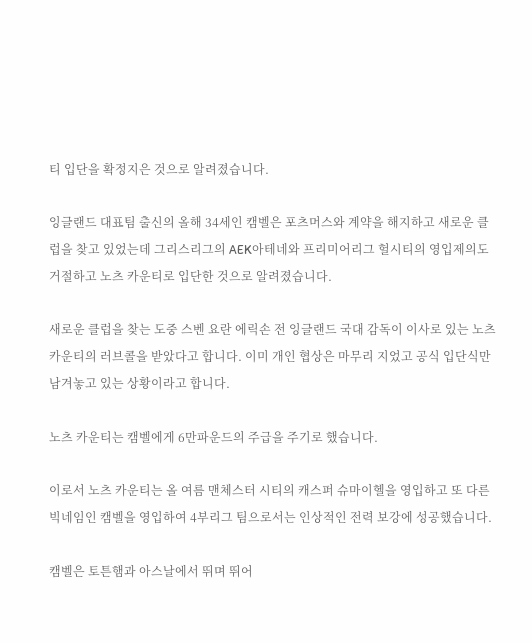티 입단을 확정지은 것으로 알려졌습니다.

잉글랜드 대표팀 출신의 올해 34세인 캠벨은 포츠머스와 계약을 해지하고 새로운 클럽을 찾고 있었는데 그리스리그의 AEK아테네와 프리미어리그 헐시티의 영입제의도 거절하고 노츠 카운티로 입단한 것으로 알려졌습니다.

새로운 클럽을 찾는 도중 스벤 요란 에릭손 전 잉글랜드 국대 감독이 이사로 있는 노츠 카운티의 러브콜을 받았다고 합니다. 이미 개인 협상은 마무리 지었고 공식 입단식만 남겨놓고 있는 상황이라고 합니다.

노츠 카운티는 캠벨에게 6만파운드의 주급을 주기로 했습니다.

이로서 노츠 카운티는 올 여름 맨체스터 시티의 캐스퍼 슈마이헬을 영입하고 또 다른 빅네임인 캠벨을 영입하여 4부리그 팀으로서는 인상적인 전력 보강에 성공했습니다.

캠벨은 토튼햄과 아스날에서 뛰며 뛰어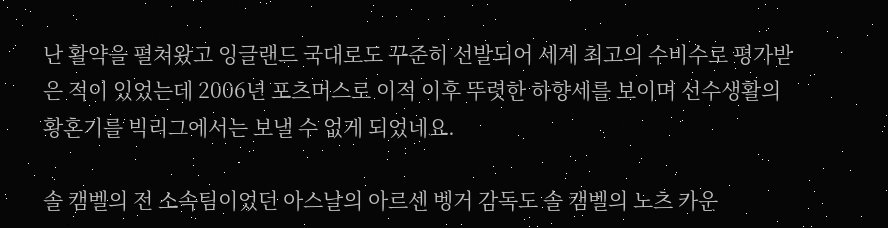난 활약을 펼쳐왔고 잉글랜드 국대로도 꾸준히 선발되어 세계 최고의 수비수로 평가받은 적이 있었는데 2006년 포츠머스로 이적 이후 뚜렷한 하향세를 보이며 선수생활의 황혼기를 빅리그에서는 보낼 수 없게 되었네요.

솔 캠벨의 전 소속팀이었던 아스날의 아르센 벵거 감독도 솔 캠벨의 노츠 카운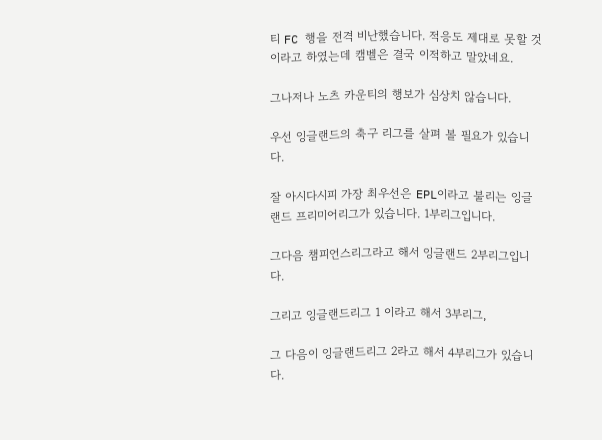티 FC 행을 전격 비난했습니다. 적응도 제대로 못할 것이라고 하였는데 캠벨은 결국 이적하고 말았네요.

그나저나 노츠 카운티의 행보가 심상치 않습니다.

우선 잉글랜드의 축구 리그를 살펴 볼 필요가 있습니다.

잘 아시다시피 가장 최우선은 EPL이라고 불리는 잉글랜드 프리미어리그가 있습니다. 1부리그입니다.

그다음 챔피언스리그라고 해서 잉글랜드 2부리그입니다.

그리고 잉글랜드리그 1 이라고 해서 3부리그,

그 다음이 잉글랜드리그 2라고 해서 4부리그가 있습니다.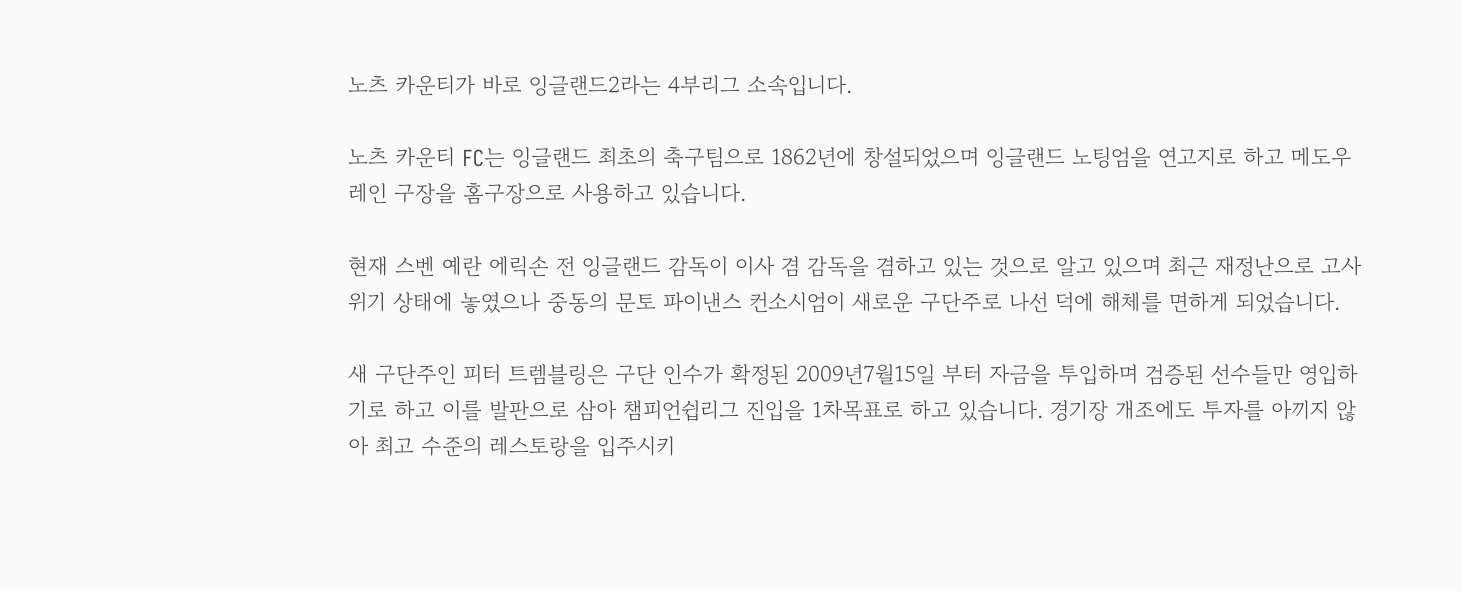노츠 카운티가 바로 잉글랜드2라는 4부리그 소속입니다.

노츠 카운티 FC는 잉글랜드 최초의 축구팀으로 1862년에 창설되었으며 잉글랜드 노팅엄을 연고지로 하고 메도우 레인 구장을 홈구장으로 사용하고 있습니다.

현재 스벤 예란 에릭손 전 잉글랜드 감독이 이사 겸 감독을 겸하고 있는 것으로 알고 있으며 최근 재정난으로 고사 위기 상태에 놓였으나 중동의 문토 파이낸스 컨소시엄이 새로운 구단주로 나선 덕에 해체를 면하게 되었습니다.

새 구단주인 피터 트렘블링은 구단 인수가 확정된 2009년7월15일 부터 자금을 투입하며 검증된 선수들만 영입하기로 하고 이를 발판으로 삼아 챔피언쉽리그 진입을 1차목표로 하고 있습니다. 경기장 개조에도 투자를 아끼지 않아 최고 수준의 레스토랑을 입주시키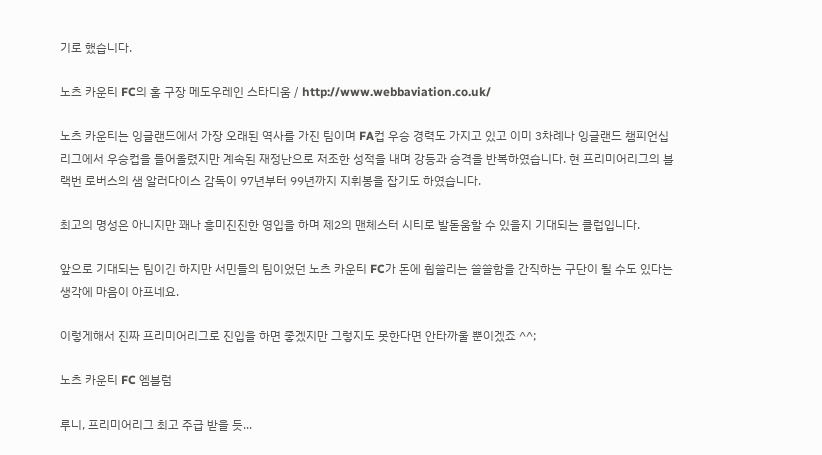기로 했습니다.

노츠 카운티 FC의 홈 구장 메도우레인 스타디움 / http://www.webbaviation.co.uk/

노츠 카운티는 잉글랜드에서 가장 오래된 역사를 가진 팀이며 FA컵 우승 경력도 가지고 있고 이미 3차례나 잉글랜드 챔피언십리그에서 우승컵을 들어올렸지만 계속된 재정난으로 저조한 성적을 내며 강등과 승격을 반복하였습니다. 현 프리미어리그의 블랙번 로버스의 샘 알러다이스 감독이 97년부터 99년까지 지휘봉을 잡기도 하였습니다.

최고의 명성은 아니지만 꽤나 흥미진진한 영입을 하며 제2의 맨체스터 시티로 발돋움할 수 있을지 기대되는 클럽입니다.

앞으로 기대되는 팀이긴 하지만 서민들의 팀이었던 노츠 카운티 FC가 돈에 휩쓸리는 쓸쓸함을 간직하는 구단이 될 수도 있다는 생각에 마음이 아프네요.

이렇게해서 진짜 프리미어리그로 진입을 하면 좋겠지만 그렇지도 못한다면 안타까울 뿐이겠죠 ^^;

노츠 카운티 FC 엠블럼

루니, 프리미어리그 최고 주급 받을 듯...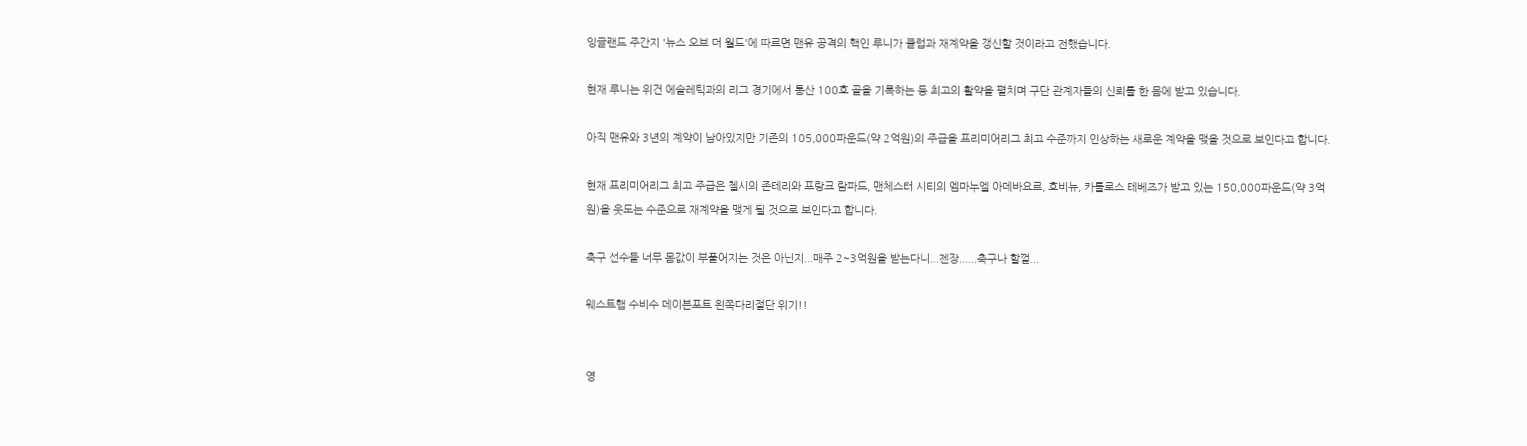잉글랜드 주간지 '뉴스 오브 더 월드'에 따르면 맨유 공격의 핵인 루니가 클럽과 재계약을 갱신할 것이라고 전했습니다.

현재 루니는 위건 에슬레틱과의 리그 경기에서 통산 100호 골을 기록하는 등 최고의 활약을 펼치며 구단 관계자들의 신뢰를 한 몸에 받고 있습니다.

아직 맨유와 3년의 계약이 남아있지만 기존의 105,000파운드(약 2억원)의 주급을 프리미어리그 최고 수준까지 인상하는 새로운 계약을 맺을 것으로 보인다고 합니다.

현재 프리미어리그 최고 주급은 첼시의 존테리와 프랑크 람파드, 맨체스터 시티의 엠마누엘 아데바요르, 호비뉴, 카를로스 테베즈가 받고 있는 150,000파운드(약 3억원)을 웃도는 수준으로 재계약을 맺게 될 것으로 보인다고 합니다.

축구 선수들 너무 몸값이 부풀어지는 것은 아닌지...매주 2~3억원을 받는다니...젠장......축구나 할껄...

웨스트햄 수비수 데이븐포트 왼쪽다리절단 위기!!


영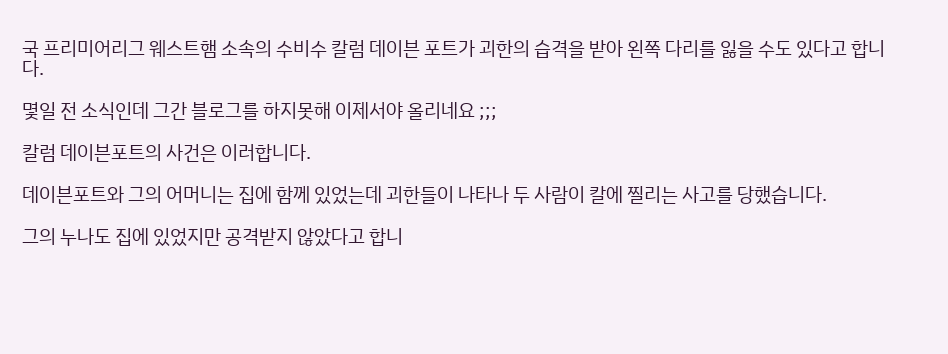국 프리미어리그 웨스트햄 소속의 수비수 칼럼 데이븐 포트가 괴한의 습격을 받아 왼쪽 다리를 잃을 수도 있다고 합니다.

몇일 전 소식인데 그간 블로그를 하지못해 이제서야 올리네요 ;;;

칼럼 데이븐포트의 사건은 이러합니다.

데이븐포트와 그의 어머니는 집에 함께 있었는데 괴한들이 나타나 두 사람이 칼에 찔리는 사고를 당했습니다.

그의 누나도 집에 있었지만 공격받지 않았다고 합니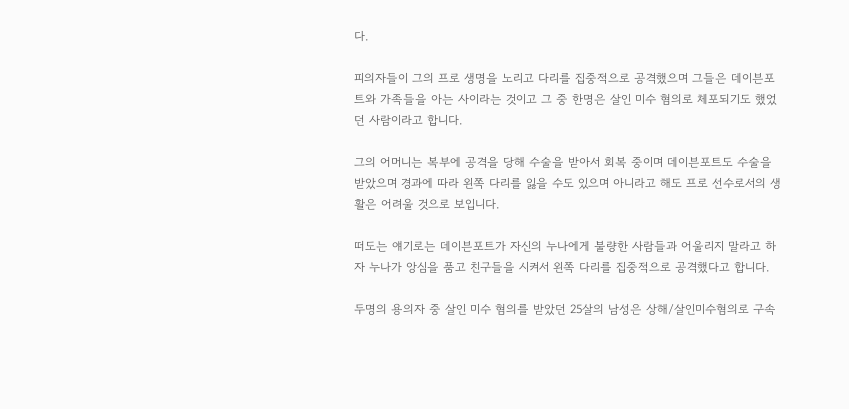다.

피의자들이 그의 프로 생명을 노리고 다리를 집중적으로 공격했으며 그들은 데이븐포트와 가족들을 아는 사이라는 것이고 그 중 한명은 살인 미수 혐의로 체포되기도 했었던 사람이라고 합니다.

그의 어머니는 복부에 공격을 당해 수술을 받아서 회복 중이며 데이븐포트도 수술을 받았으며 경과에 따라 왼쪽 다리를 잃을 수도 있으며 아니라고 해도 프로 선수로서의 생활은 어려울 것으로 보입니다.

떠도는 얘기로는 데이븐포트가 자신의 누나에게 불량한 사람들과 어울리지 말라고 하자 누나가 앙심을 품고 친구들을 시켜서 왼쪽 다리를 집중적으로 공격했다고 합니다.

두명의 용의자 중 살인 미수 혐의를 받았던 25살의 남성은 상해/살인미수혐의로 구속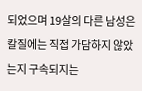되었으며 19살의 다른 남성은 칼질에는 직접 가담하지 않았는지 구속되지는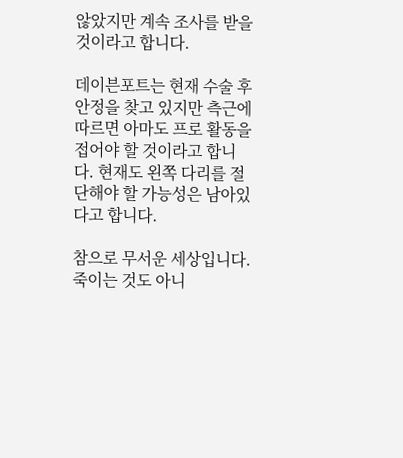않았지만 계속 조사를 받을 것이라고 합니다.

데이븐포트는 현재 수술 후 안정을 찾고 있지만 측근에 따르면 아마도 프로 활동을 접어야 할 것이라고 합니다. 현재도 왼쪽 다리를 절단해야 할 가능성은 남아있다고 합니다.

참으로 무서운 세상입니다. 죽이는 것도 아니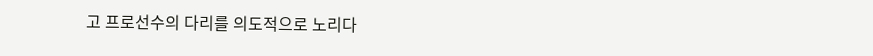고 프로선수의 다리를 의도적으로 노리다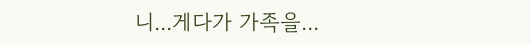니...게다가 가족을...